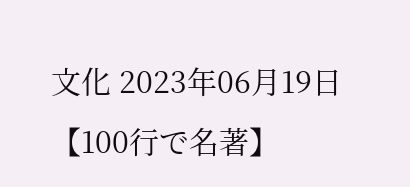文化 2023年06月19日 【100行で名著】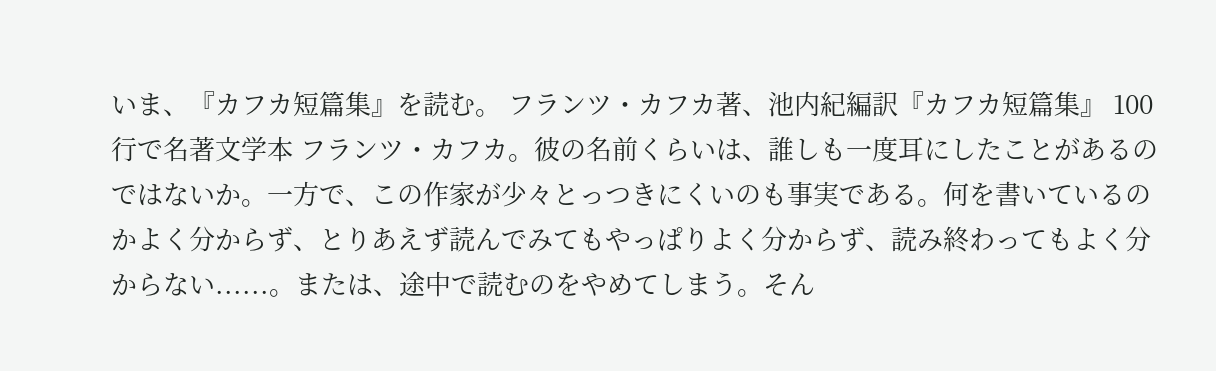いま、『カフカ短篇集』を読む。 フランツ・カフカ著、池内紀編訳『カフカ短篇集』 100行で名著文学本 フランツ・カフカ。彼の名前くらいは、誰しも一度耳にしたことがあるのではないか。一方で、この作家が少々とっつきにくいのも事実である。何を書いているのかよく分からず、とりあえず読んでみてもやっぱりよく分からず、読み終わってもよく分からない......。または、途中で読むのをやめてしまう。そん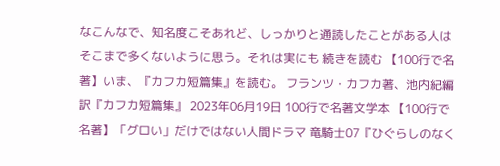なこんなで、知名度こそあれど、しっかりと通読したことがある人はそこまで多くないように思う。それは実にも 続きを読む 【100行で名著】いま、『カフカ短篇集』を読む。 フランツ・カフカ著、池内紀編訳『カフカ短篇集』 2023年06月19日 100行で名著文学本 【100行で名著】「グロい」だけではない人間ドラマ 竜騎士07『ひぐらしのなく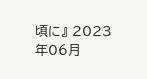頃に』 2023年06月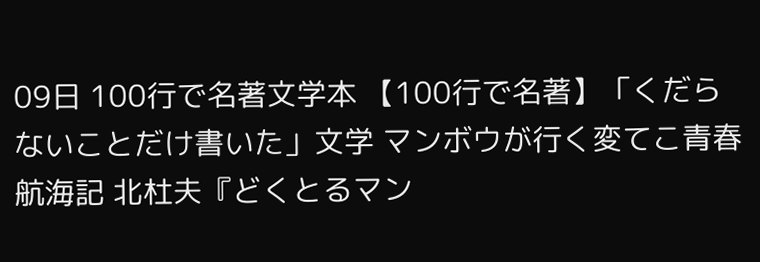09日 100行で名著文学本 【100行で名著】「くだらないことだけ書いた」文学 マンボウが行く変てこ青春航海記 北杜夫『どくとるマン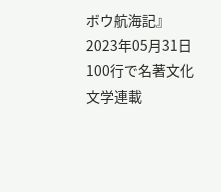ボウ航海記』 2023年05月31日 100行で名著文化文学連載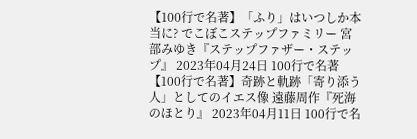【100行で名著】「ふり」はいつしか本当に? でこぼこステップファミリー 宮部みゆき『ステップファザー・ステップ』 2023年04月24日 100行で名著 【100行で名著】奇跡と軌跡「寄り添う人」としてのイエス像 遠藤周作『死海のほとり』 2023年04月11日 100行で名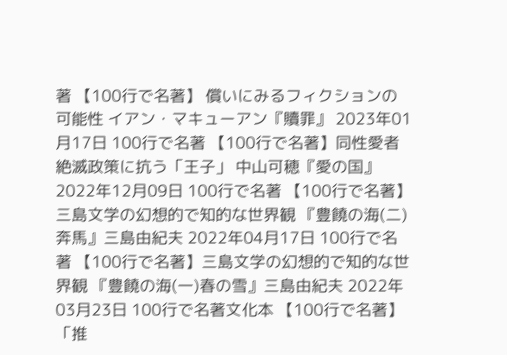著 【100行で名著】 償いにみるフィクションの可能性 イアン・マキューアン『贖罪』 2023年01月17日 100行で名著 【100行で名著】同性愛者絶滅政策に抗う「王子」 中山可穂『愛の国』 2022年12月09日 100行で名著 【100行で名著】三島文学の幻想的で知的な世界観 『豊饒の海(二)奔馬』三島由紀夫 2022年04月17日 100行で名著 【100行で名著】三島文学の幻想的で知的な世界観 『豊饒の海(一)春の雪』三島由紀夫 2022年03月23日 100行で名著文化本 【100行で名著】「推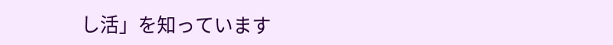し活」を知っています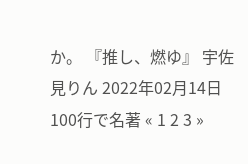か。 『推し、燃ゆ』 宇佐見りん 2022年02月14日 100行で名著 « 1 2 3 »